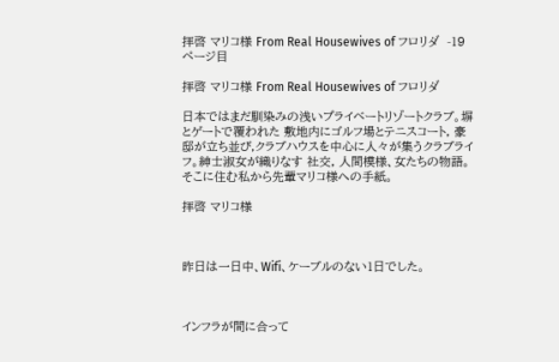拝啓 マリコ様 From Real Housewives of フロリダ  -19ページ目

拝啓 マリコ様 From Real Housewives of フロリダ

日本ではまだ馴染みの浅いプライベートリゾートクラブ。塀とゲートで覆われた 敷地内にゴルフ場とテニスコート, 豪邸が立ち並び,クラブハウスを中心に人々が集うクラブライフ。紳士淑女が織りなす 社交, 人間模様、女たちの物語。そこに住む私から先輩マリコ様への手紙。

拝啓 マリコ様



昨日は一日中、Wifi、ケーブルのない1日でした。



インフラが間に合って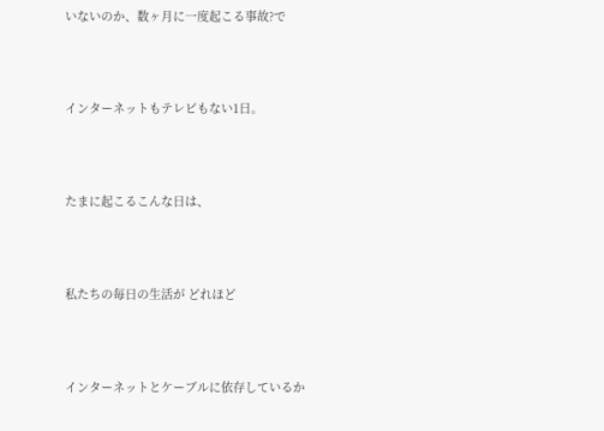いないのか、数ヶ月に一度起こる事故?で



インターネットもテレビもない1日。



たまに起こるこんな日は、



私たちの毎日の生活が どれほど



インターネットとケーブルに依存しているか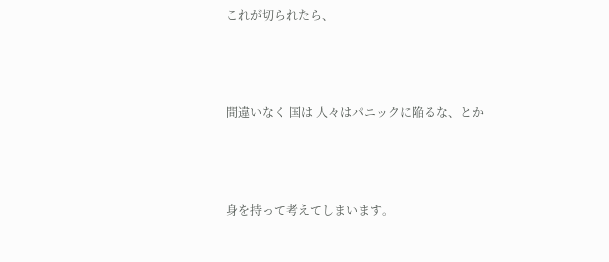これが切られたら、



間違いなく 国は 人々はパニックに陥るな、とか



身を持って考えてしまいます。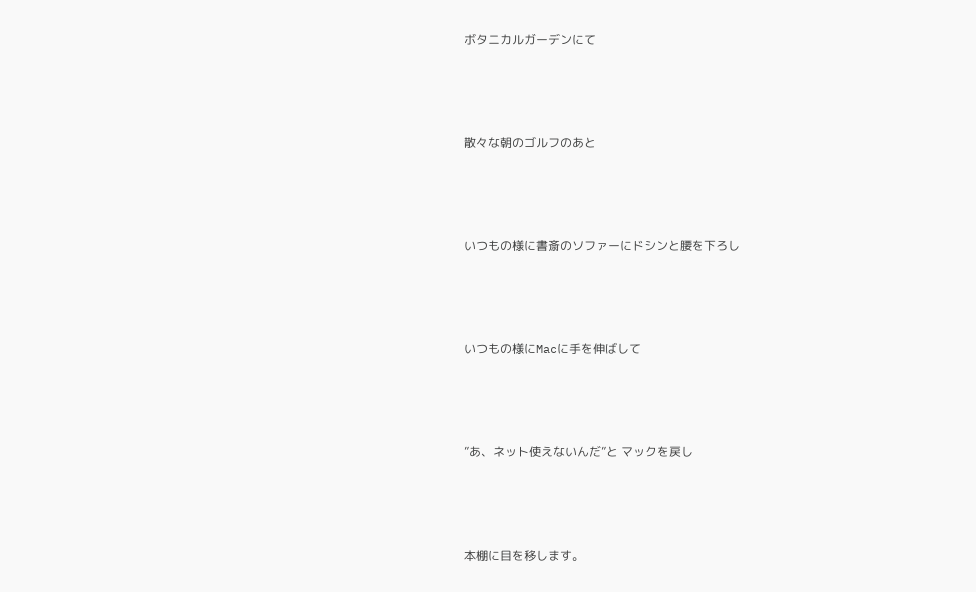ボタニカルガーデンにて



散々な朝のゴルフのあと



いつもの様に書斎のソファーにドシンと腰を下ろし



いつもの様にMacに手を伸ばして



”あ、ネット使えないんだ”と マックを戻し



本棚に目を移します。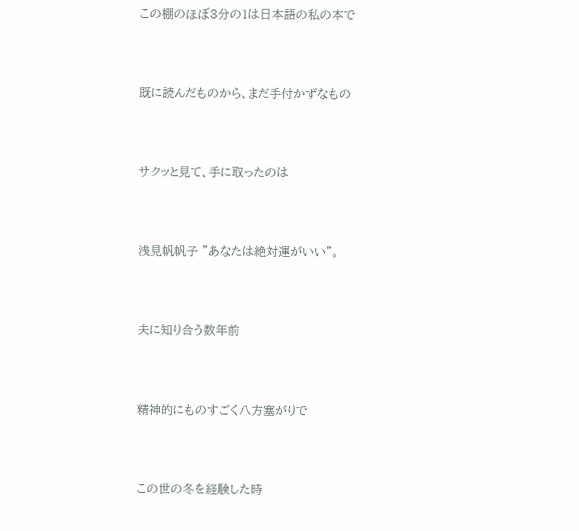この棚のほぼ3分の1は日本語の私の本で



既に読んだものから、まだ手付かずなもの



サクッと見て、手に取ったのは



浅見帆帆子 ”あなたは絶対運がいい”。



夫に知り合う数年前



精神的にものすごく八方塞がりで



この世の冬を経験した時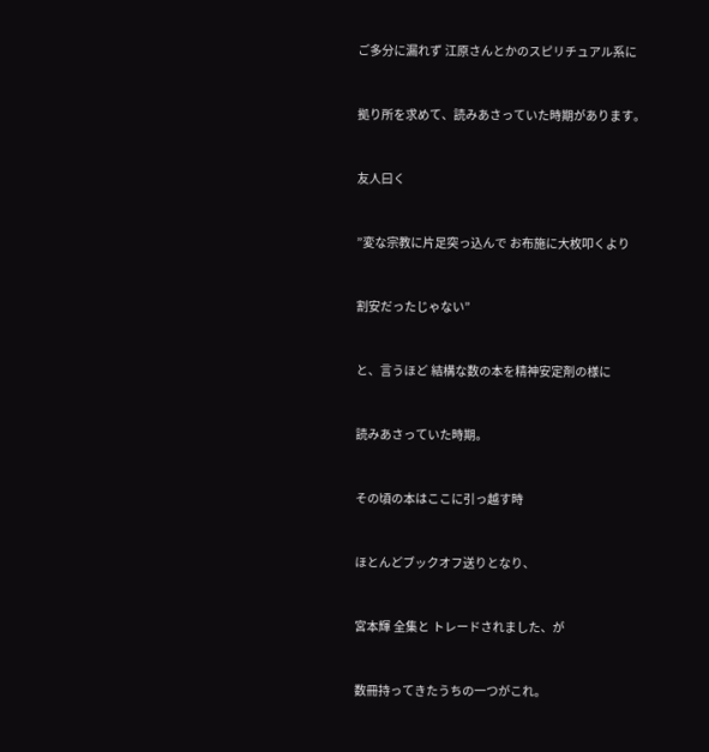ご多分に漏れず 江原さんとかのスピリチュアル系に



拠り所を求めて、読みあさっていた時期があります。



友人曰く



”変な宗教に片足突っ込んで お布施に大枚叩くより



割安だったじゃない”



と、言うほど 結構な数の本を精神安定剤の様に



読みあさっていた時期。



その頃の本はここに引っ越す時



ほとんどブックオフ送りとなり、



宮本輝 全集と トレードされました、が



数冊持ってきたうちの一つがこれ。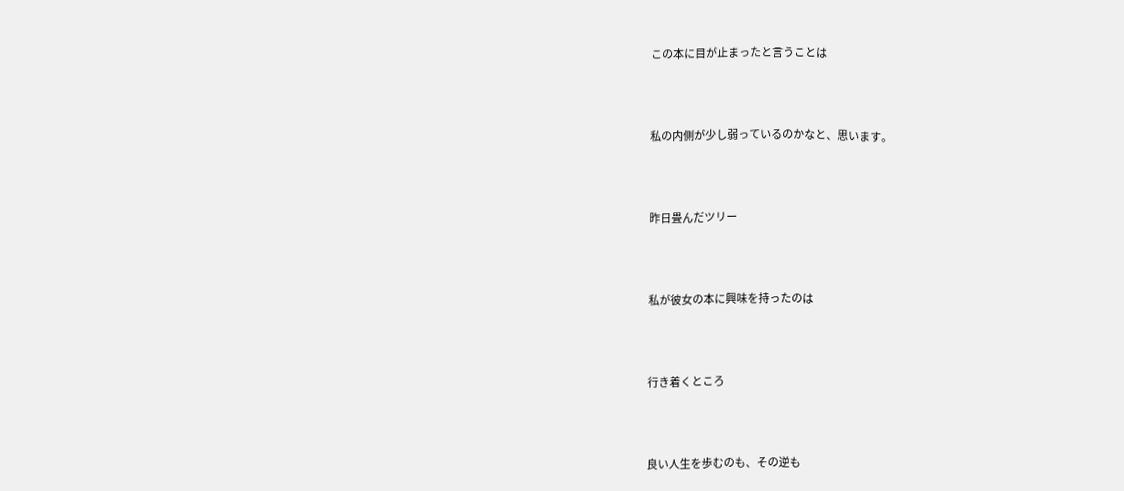この本に目が止まったと言うことは



私の内側が少し弱っているのかなと、思います。



昨日畳んだツリー



私が彼女の本に興味を持ったのは



行き着くところ



良い人生を歩むのも、その逆も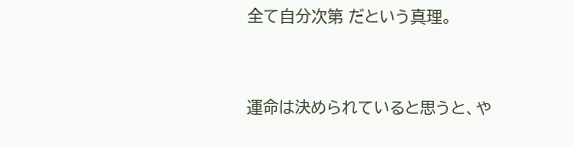全て自分次第 だという真理。



運命は決められていると思うと、や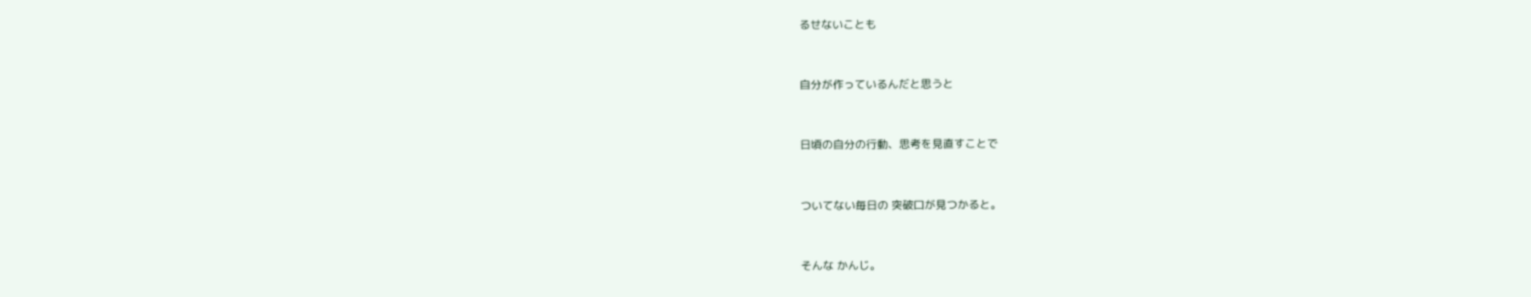るせないことも



自分が作っているんだと思うと



日頃の自分の行動、思考を見直すことで



ついてない毎日の 突破口が見つかると。



そんな かんじ。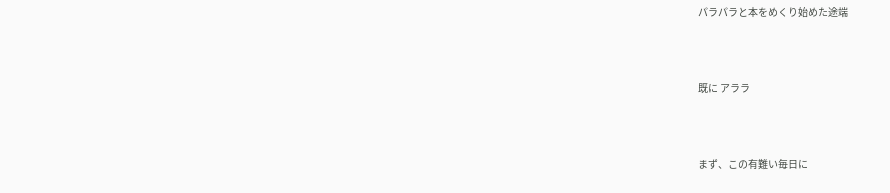パラパラと本をめくり始めた途端



既に アララ



まず、この有難い毎日に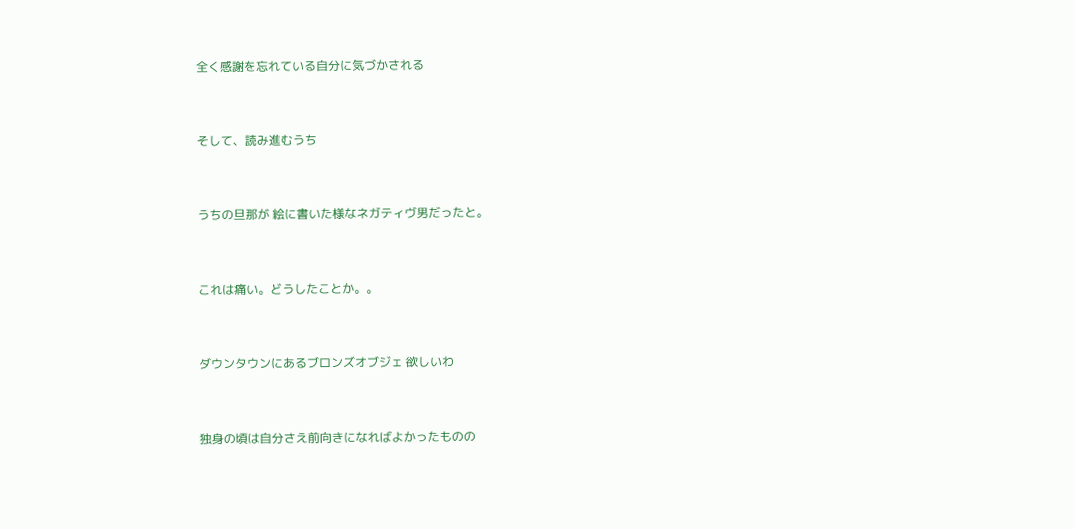全く感謝を忘れている自分に気づかされる



そして、読み進むうち



うちの旦那が 絵に書いた様なネガティヴ男だったと。



これは痛い。どうしたことか。。



ダウンタウンにあるブロンズオブジェ 欲しいわ



独身の頃は自分さえ前向きになればよかったものの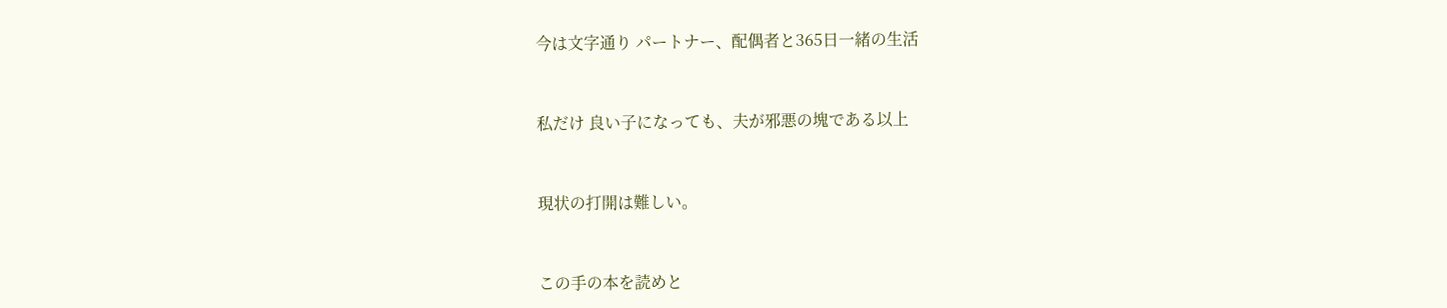今は文字通り パートナー、配偶者と365日一緒の生活



私だけ 良い子になっても、夫が邪悪の塊である以上



現状の打開は難しい。



この手の本を読めと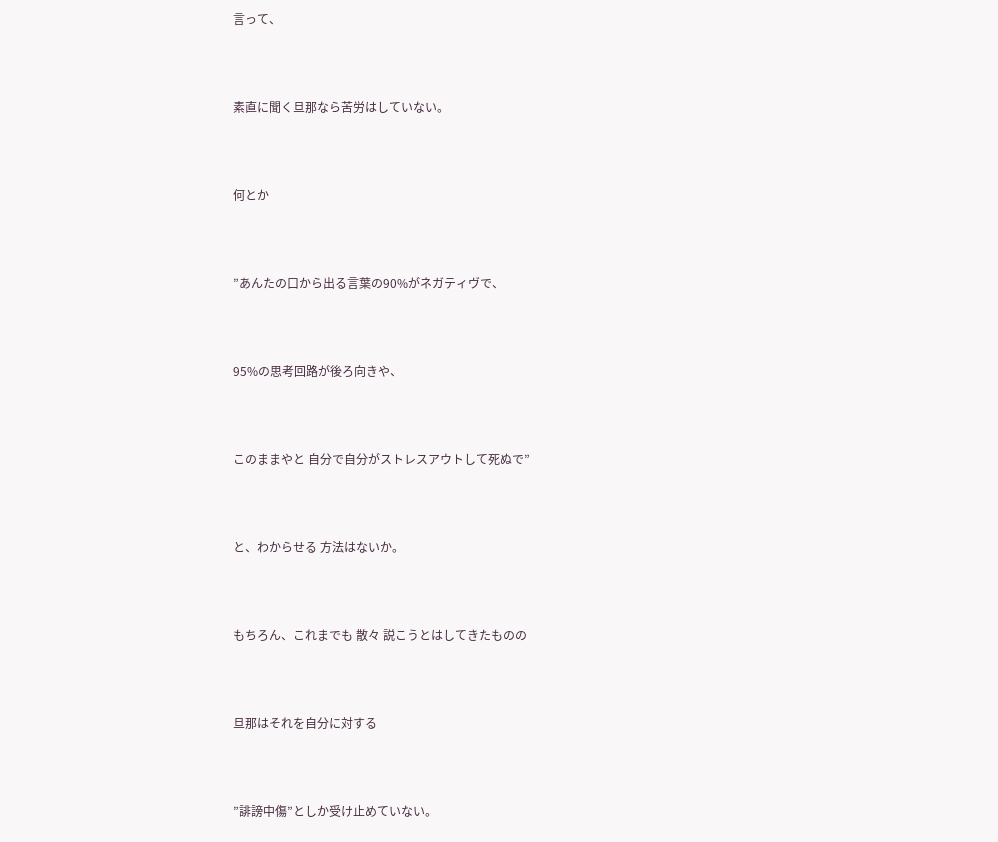言って、



素直に聞く旦那なら苦労はしていない。



何とか



”あんたの口から出る言葉の90%がネガティヴで、



95%の思考回路が後ろ向きや、



このままやと 自分で自分がストレスアウトして死ぬで”



と、わからせる 方法はないか。



もちろん、これまでも 散々 説こうとはしてきたものの



旦那はそれを自分に対する



”誹謗中傷”としか受け止めていない。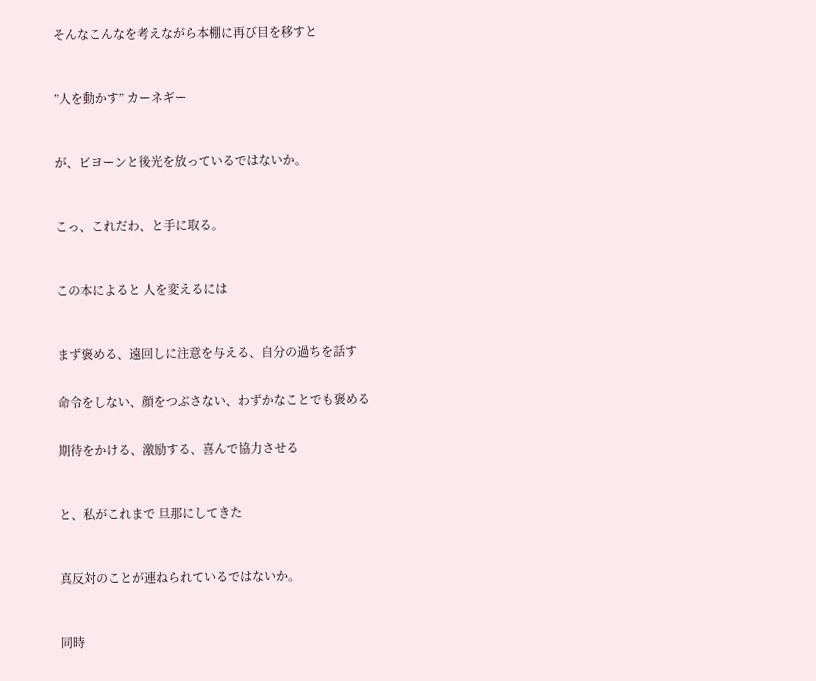そんなこんなを考えながら本棚に再び目を移すと



”人を動かす” カーネギー



が、ビヨーンと後光を放っているではないか。



こっ、これだわ、と手に取る。



この本によると 人を変えるには



まず褒める、遠回しに注意を与える、自分の過ちを話す


命令をしない、顔をつぶさない、わずかなことでも褒める


期待をかける、激励する、喜んで協力させる



と、私がこれまで 旦那にしてきた



真反対のことが連ねられているではないか。



同時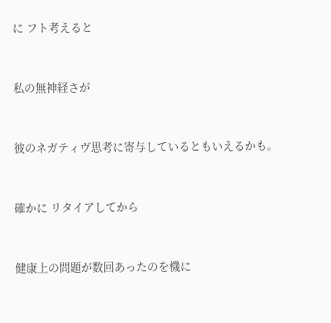に フト考えると



私の無神経さが



彼のネガティヴ思考に寄与しているともいえるかも。



確かに リタイアしてから



健康上の問題が数回あったのを機に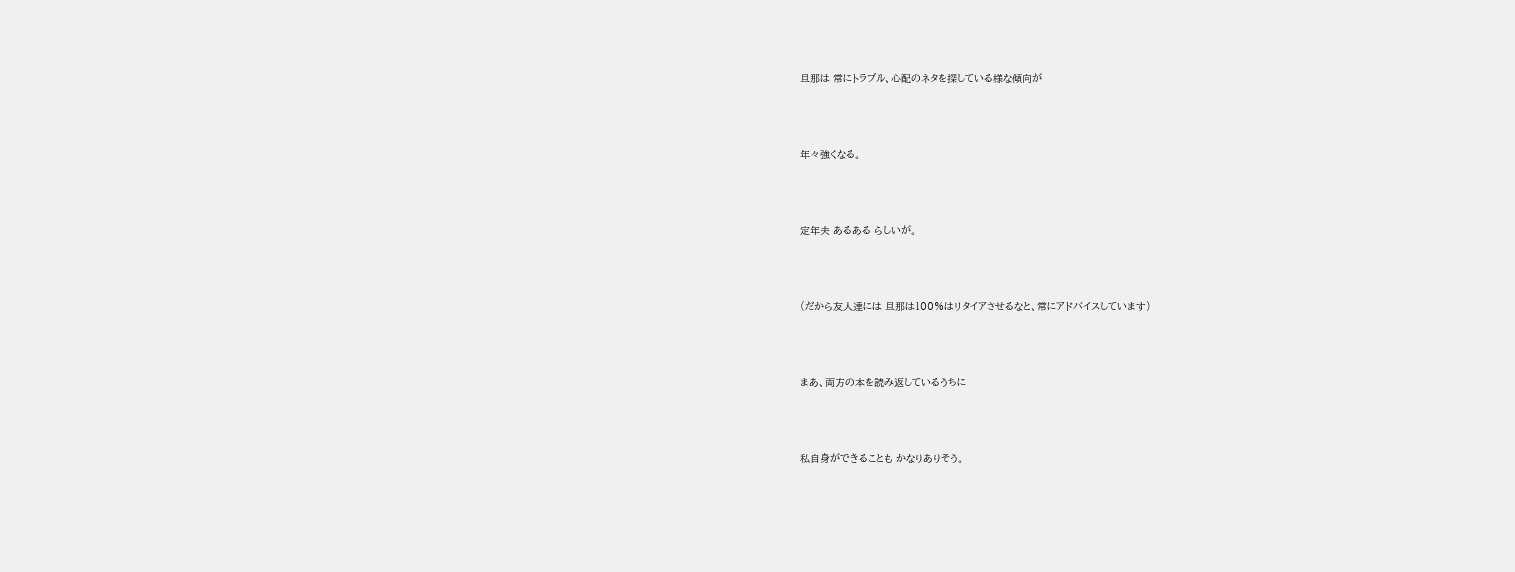旦那は 常にトラブル、心配のネタを探している様な傾向が



年々強くなる。



定年夫 あるある らしいが。



(だから友人達には 旦那は100%はリタイアさせるなと、常にアドバイスしています)



まあ、両方の本を読み返しているうちに



私自身ができることも かなりありそう。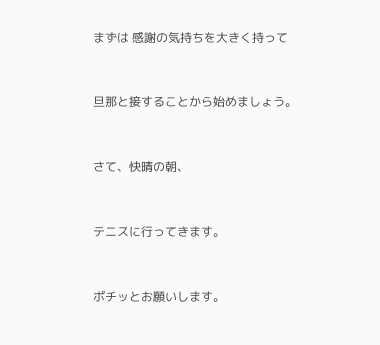まずは 感謝の気持ちを大きく持って



旦那と接することから始めましょう。



さて、快晴の朝、



テニスに行ってきます。



ポチッとお願いします。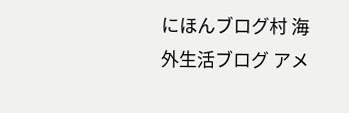にほんブログ村 海外生活ブログ アメ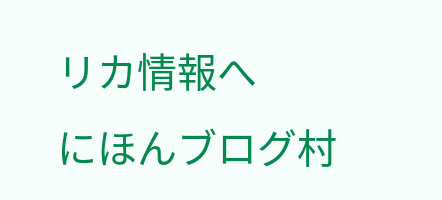リカ情報へ
にほんブログ村